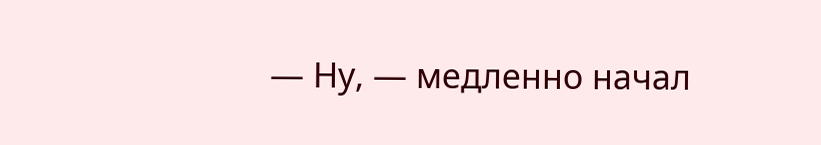— Ну, — медленно начал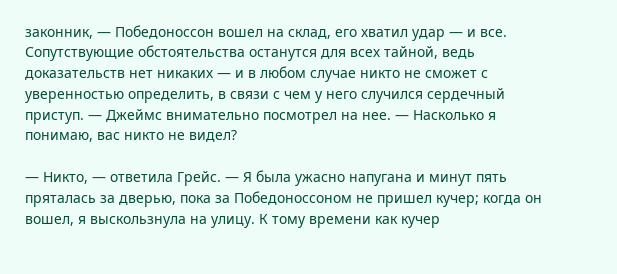законник, — Победоноссон вошел на склад, его хватил удар — и все. Сопутствующие обстоятельства останутся для всех тайной, ведь доказательств нет никаких — и в любом случае никто не сможет с уверенностью определить, в связи с чем у него случился сердечный приступ. — Джеймс внимательно посмотрел на нее. — Насколько я понимаю, вас никто не видел?

— Никто, — ответила Грейс. — Я была ужасно напугана и минут пять пряталась за дверью, пока за Победоноссоном не пришел кучер; когда он вошел, я выскользнула на улицу. К тому времени как кучер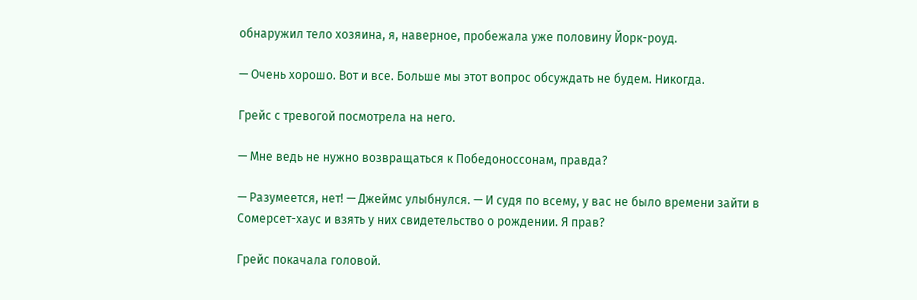обнаружил тело хозяина, я, наверное, пробежала уже половину Йорк-роуд.

— Очень хорошо. Вот и все. Больше мы этот вопрос обсуждать не будем. Никогда.

Грейс с тревогой посмотрела на него.

— Мне ведь не нужно возвращаться к Победоноссонам, правда?

— Разумеется, нет! — Джеймс улыбнулся. — И судя по всему, у вас не было времени зайти в Сомерсет-хаус и взять у них свидетельство о рождении. Я прав?

Грейс покачала головой.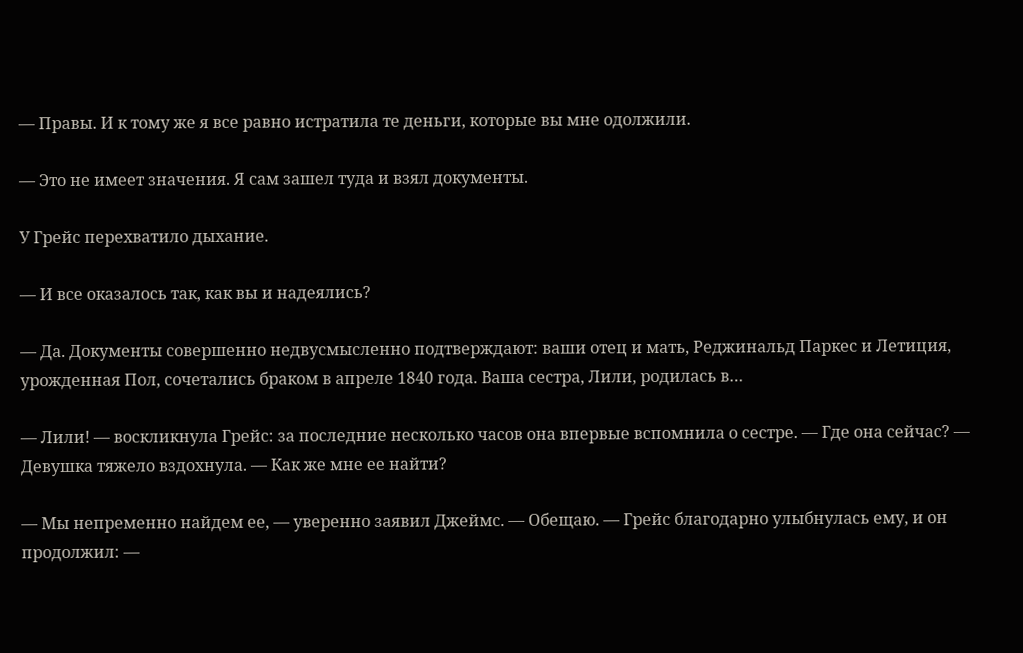— Правы. И к тому же я все равно истратила те деньги, которые вы мне одолжили.

— Это не имеет значения. Я сам зашел туда и взял документы.

У Грейс перехватило дыхание.

— И все оказалось так, как вы и надеялись?

— Да. Документы совершенно недвусмысленно подтверждают: ваши отец и мать, Реджинальд Паркес и Летиция, урожденная Пол, сочетались браком в апреле 1840 года. Ваша сестра, Лили, родилась в…

— Лили! — воскликнула Грейс: за последние несколько часов она впервые вспомнила о сестре. — Где она сейчас? — Девушка тяжело вздохнула. — Как же мне ее найти?

— Мы непременно найдем ее, — уверенно заявил Джеймс. — Обещаю. — Грейс благодарно улыбнулась ему, и он продолжил: —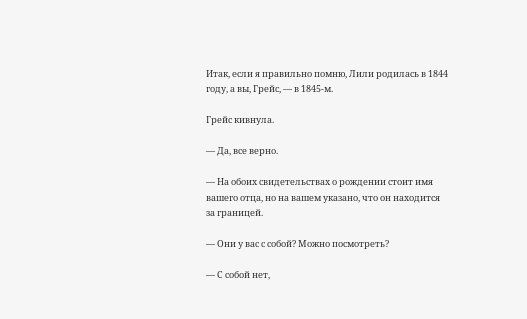Итак, если я правильно помню, Лили родилась в 1844 году, а вы, Грейс, — в 1845-м.

Грейс кивнула.

— Да, все верно.

— На обоих свидетельствах о рождении стоит имя вашего отца, но на вашем указано, что он находится за границей.

— Они у вас с собой? Можно посмотреть?

— С собой нет,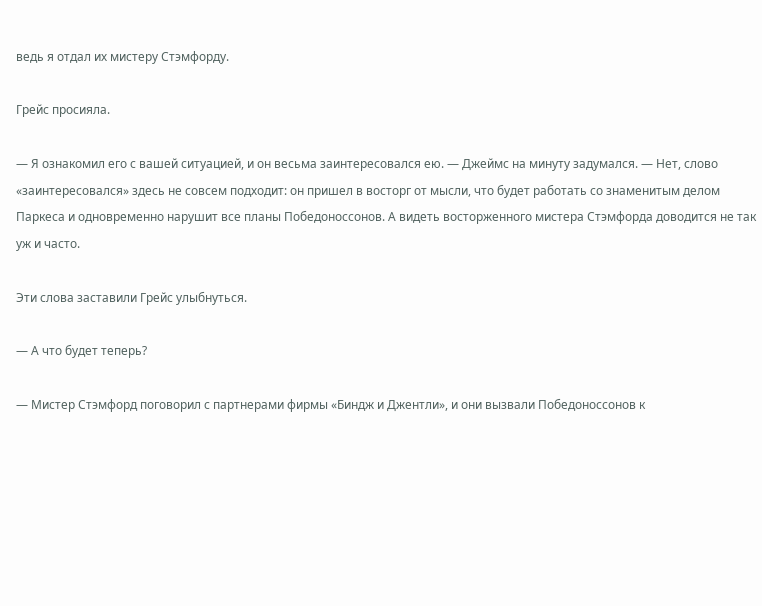ведь я отдал их мистеру Стэмфорду.

Грейс просияла.

— Я ознакомил его с вашей ситуацией, и он весьма заинтересовался ею. — Джеймс на минуту задумался. — Нет, слово «заинтересовался» здесь не совсем подходит: он пришел в восторг от мысли, что будет работать со знаменитым делом Паркеса и одновременно нарушит все планы Победоноссонов. А видеть восторженного мистера Стэмфорда доводится не так уж и часто.

Эти слова заставили Грейс улыбнуться.

— А что будет теперь?

— Мистер Стэмфорд поговорил с партнерами фирмы «Биндж и Джентли», и они вызвали Победоноссонов к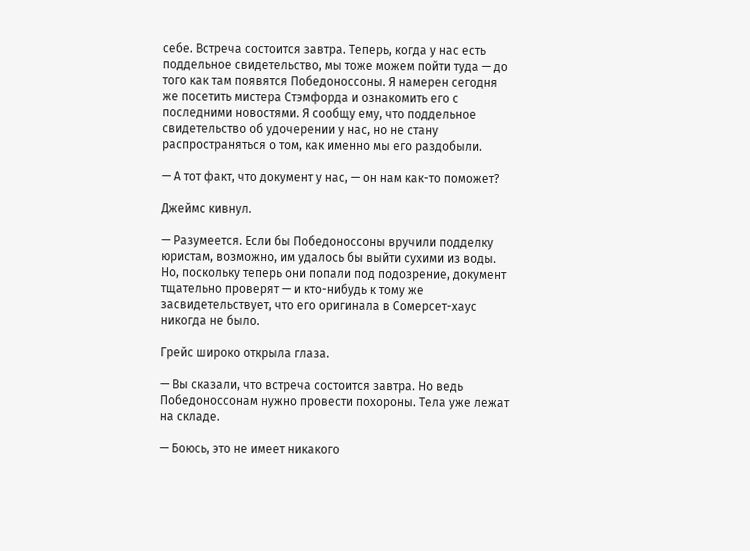себе. Встреча состоится завтра. Теперь, когда у нас есть поддельное свидетельство, мы тоже можем пойти туда — до того как там появятся Победоноссоны. Я намерен сегодня же посетить мистера Стэмфорда и ознакомить его с последними новостями. Я сообщу ему, что поддельное свидетельство об удочерении у нас, но не стану распространяться о том, как именно мы его раздобыли.

— А тот факт, что документ у нас, — он нам как-то поможет?

Джеймс кивнул.

— Разумеется. Если бы Победоноссоны вручили подделку юристам, возможно, им удалось бы выйти сухими из воды. Но, поскольку теперь они попали под подозрение, документ тщательно проверят — и кто-нибудь к тому же засвидетельствует, что его оригинала в Сомерсет-хаус никогда не было.

Грейс широко открыла глаза.

— Вы сказали, что встреча состоится завтра. Но ведь Победоноссонам нужно провести похороны. Тела уже лежат на складе.

— Боюсь, это не имеет никакого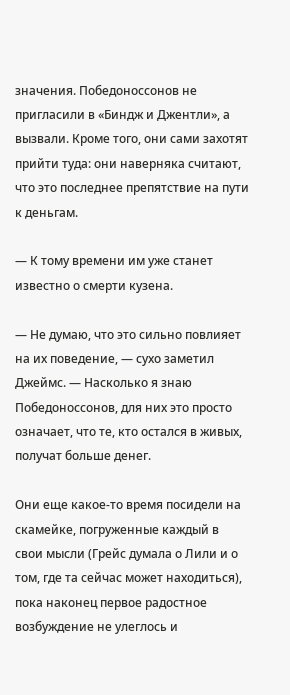значения. Победоноссонов не пригласили в «Биндж и Джентли», а вызвали. Кроме того, они сами захотят прийти туда: они наверняка считают, что это последнее препятствие на пути к деньгам.

— К тому времени им уже станет известно о смерти кузена.

— Не думаю, что это сильно повлияет на их поведение, — сухо заметил Джеймс. — Насколько я знаю Победоноссонов, для них это просто означает, что те, кто остался в живых, получат больше денег.

Они еще какое-то время посидели на скамейке, погруженные каждый в свои мысли (Грейс думала о Лили и о том, где та сейчас может находиться), пока наконец первое радостное возбуждение не улеглось и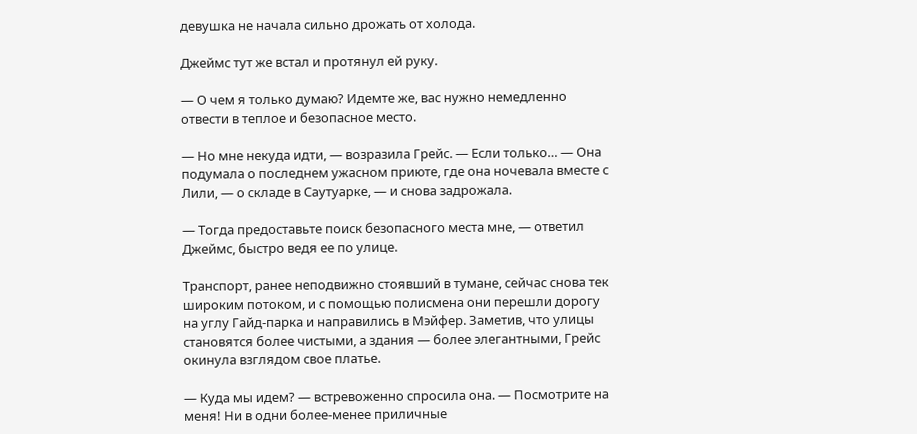девушка не начала сильно дрожать от холода.

Джеймс тут же встал и протянул ей руку.

— О чем я только думаю? Идемте же, вас нужно немедленно отвести в теплое и безопасное место.

— Но мне некуда идти, — возразила Грейс. — Если только… — Она подумала о последнем ужасном приюте, где она ночевала вместе с Лили, — о складе в Саутуарке, — и снова задрожала.

— Тогда предоставьте поиск безопасного места мне, — ответил Джеймс, быстро ведя ее по улице.

Транспорт, ранее неподвижно стоявший в тумане, сейчас снова тек широким потоком, и с помощью полисмена они перешли дорогу на углу Гайд-парка и направились в Мэйфер. Заметив, что улицы становятся более чистыми, а здания — более элегантными, Грейс окинула взглядом свое платье.

— Куда мы идем? — встревоженно спросила она. — Посмотрите на меня! Ни в одни более-менее приличные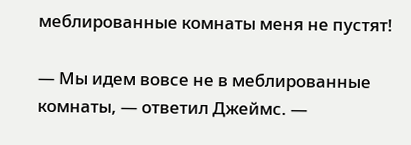меблированные комнаты меня не пустят!

— Мы идем вовсе не в меблированные комнаты, — ответил Джеймс. —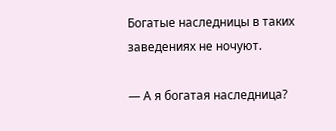Богатые наследницы в таких заведениях не ночуют.

— А я богатая наследница?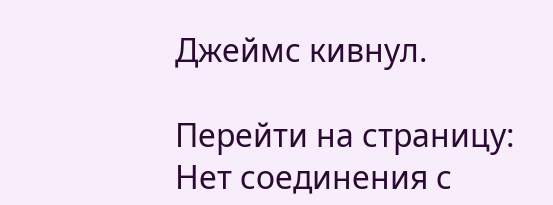Джеймс кивнул.

Перейти на страницу:
Нет соединения с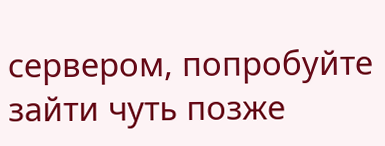сервером, попробуйте зайти чуть позже